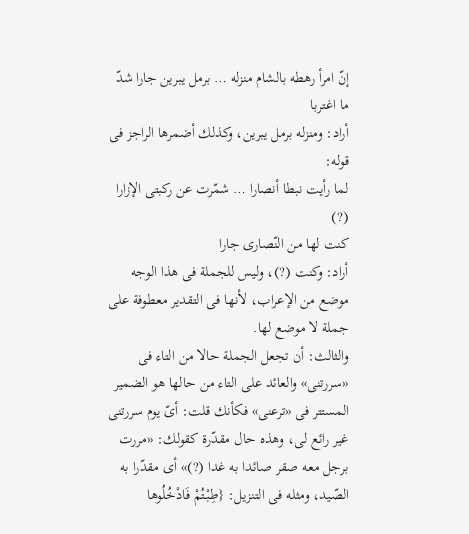إنّ امرأ رهطه بالشام منزله … برمل يبرين جارا شدّ ما اغتربا
أراد: ومنزله برمل يبرين، وكذلك أضمرها الراجز فى قوله:
لما رأيت نبطا أنصارا … شمّرت عن ركبتى الإزارا (?)
كنت لها من النّصارى جارا
أراد: وكنت (?)، وليس للجملة فى هذا الوجه موضع من الإعراب، لأنها فى التقدير معطوفة على جملة لا موضع لها.
والثالث: أن تجعل الجملة حالا من التاء فى «سررتنى» والعائد على التاء من حالها هو الضمير المستتر فى «ترعنى» فكأنك قلت: أىّ يوم سررتنى غير رائع لى، وهذه حال مقدّرة كقولك: «مررت برجل معه صقر صائدا به غدا (?)» أى مقدّرا به الصّيد، ومثله فى التنزيل: {طِبْتُمْ فَادْخُلُوها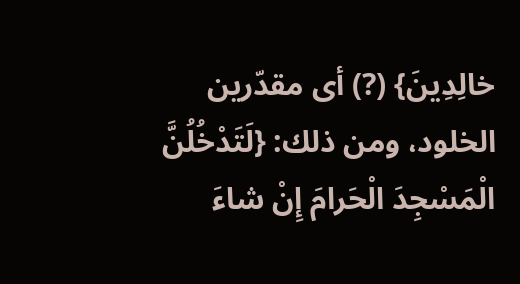خالِدِينَ} (?) أى مقدّرين الخلود، ومن ذلك: {لَتَدْخُلُنَّ الْمَسْجِدَ الْحَرامَ إِنْ شاءَ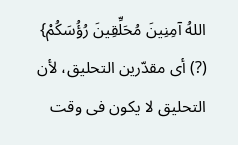اللهُ آمِنِينَ مُحَلِّقِينَ رُؤُسَكُمْ} (?) أى مقدّرين التحليق، لأن التحليق لا يكون فى وقت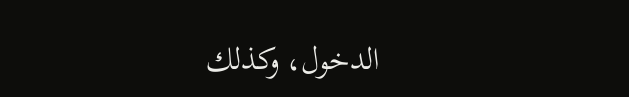الدخول، وكذلك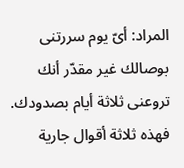المراد: أىّ يوم سررتنى بوصالك غير مقدّر أنك تروعنى ثلاثة أيام بصدودك. فهذه ثلاثة أقوال جارية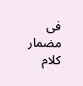فى مضمار كلام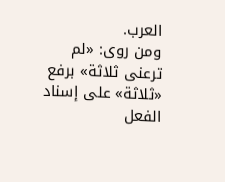العرب.
ومن روى: «لم ترعنى ثلاثة» برفع «ثلاثة» على إسناد الفعل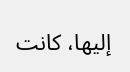إليها، كانت